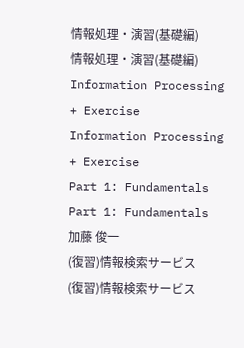情報処理・演習(基礎編)
情報処理・演習(基礎編)
Information Processing + Exercise
Information Processing + Exercise
Part 1: Fundamentals
Part 1: Fundamentals
加藤 俊一
(復習)情報検索サービス
(復習)情報検索サービス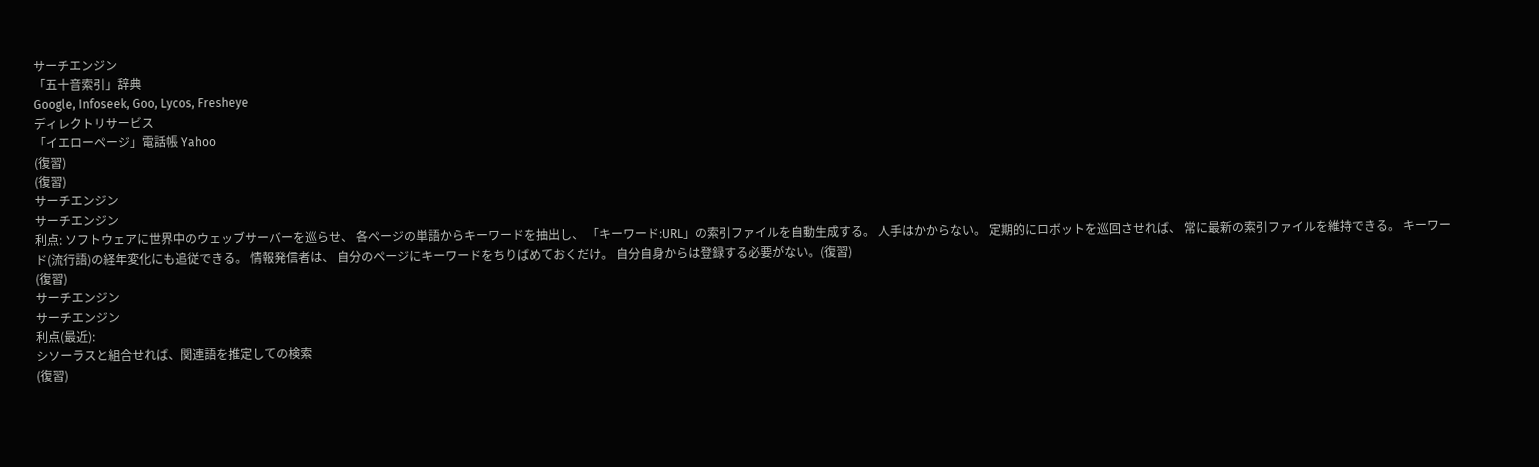サーチエンジン
「五十音索引」辞典
Google, Infoseek, Goo, Lycos, Fresheye
ディレクトリサービス
「イエローページ」電話帳 Yahoo
(復習)
(復習)
サーチエンジン
サーチエンジン
利点: ソフトウェアに世界中のウェッブサーバーを巡らせ、 各ページの単語からキーワードを抽出し、 「キーワード:URL」の索引ファイルを自動生成する。 人手はかからない。 定期的にロボットを巡回させれば、 常に最新の索引ファイルを維持できる。 キーワード(流行語)の経年変化にも追従できる。 情報発信者は、 自分のページにキーワードをちりばめておくだけ。 自分自身からは登録する必要がない。(復習)
(復習)
サーチエンジン
サーチエンジン
利点(最近):
シソーラスと組合せれば、関連語を推定しての検索
(復習)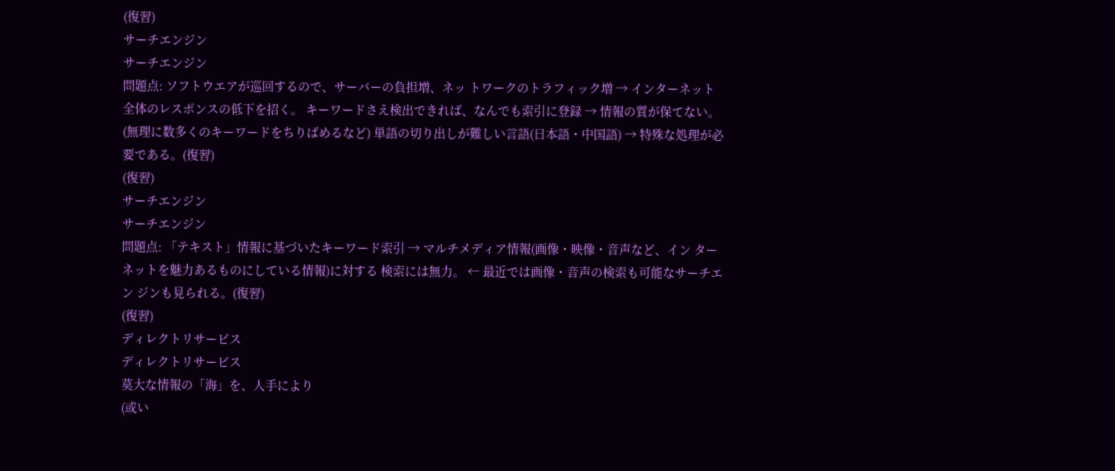(復習)
サーチエンジン
サーチエンジン
問題点: ソフトウエアが巡回するので、サーバーの負担増、ネッ トワークのトラフィック増 → インターネット全体のレスポンスの低下を招く。 キーワードさえ検出できれば、なんでも索引に登録 → 情報の質が保てない。 (無理に数多くのキーワードをちりばめるなど) 単語の切り出しが難しい言語(日本語・中国語) → 特殊な処理が必要である。(復習)
(復習)
サーチエンジン
サーチエンジン
問題点: 「テキスト」情報に基づいたキーワード索引 → マルチメディア情報(画像・映像・音声など、イン ターネットを魅力あるものにしている情報)に対する 検索には無力。 ← 最近では画像・音声の検索も可能なサーチエン ジンも見られる。(復習)
(復習)
ディレクトリサービス
ディレクトリサービス
莫大な情報の「海」を、人手により
(或い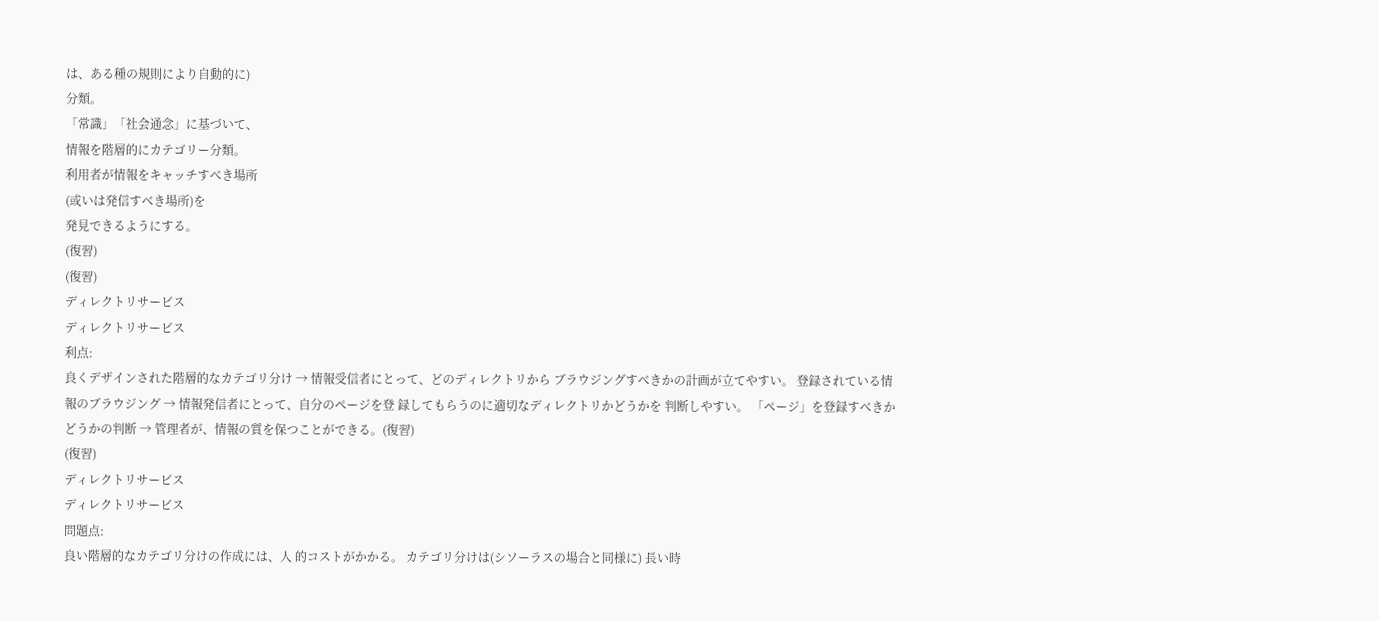は、ある種の規則により自動的に)
分類。
「常識」「社会通念」に基づいて、
情報を階層的にカテゴリー分類。
利用者が情報をキャッチすべき場所
(或いは発信すべき場所)を
発見できるようにする。
(復習)
(復習)
ディレクトリサービス
ディレクトリサービス
利点:
良くデザインされた階層的なカテゴリ分け → 情報受信者にとって、どのディレクトリから ブラウジングすべきかの計画が立てやすい。 登録されている情報のブラウジング → 情報発信者にとって、自分のページを登 録してもらうのに適切なディレクトリかどうかを 判断しやすい。 「ページ」を登録すべきかどうかの判断 → 管理者が、情報の質を保つことができる。(復習)
(復習)
ディレクトリサービス
ディレクトリサービス
問題点:
良い階層的なカテゴリ分けの作成には、人 的コストがかかる。 カテゴリ分けは(シソーラスの場合と同様に) 長い時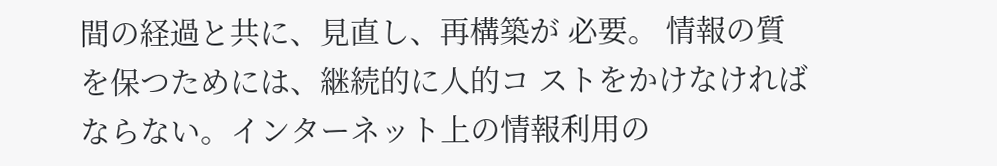間の経過と共に、見直し、再構築が 必要。 情報の質を保つためには、継続的に人的コ ストをかけなければならない。インターネット上の情報利用の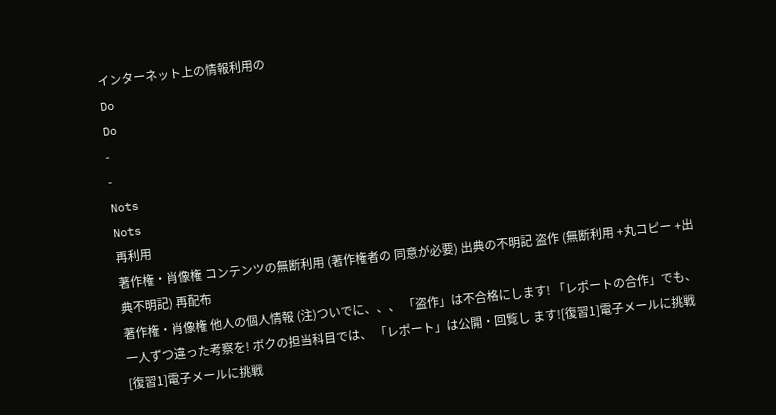インターネット上の情報利用の
Do
Do
-
-
Nots
Nots
再利用
著作権・肖像権 コンテンツの無断利用 (著作権者の 同意が必要) 出典の不明記 盗作 (無断利用 +丸コピー +出典不明記) 再配布
著作権・肖像権 他人の個人情報 (注)ついでに、、、 「盗作」は不合格にします! 「レポートの合作」でも、 一人ずつ違った考察を! ボクの担当科目では、 「レポート」は公開・回覧し ます![復習1]電子メールに挑戦
[復習1]電子メールに挑戦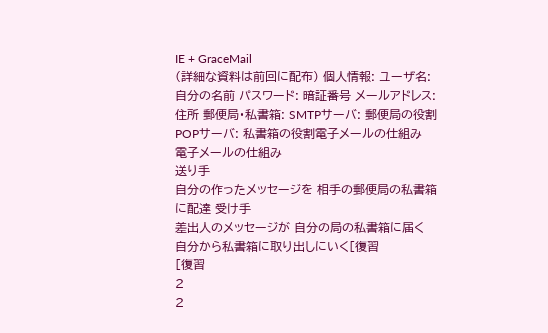IE + GraceMail
(詳細な資料は前回に配布) 個人情報: ユーザ名: 自分の名前 パスワード: 暗証番号 メールアドレス: 住所 郵便局・私書箱: SMTPサーバ: 郵便局の役割 POPサーバ: 私書箱の役割電子メールの仕組み
電子メールの仕組み
送り手
自分の作ったメッセージを 相手の郵便局の私書箱に配達 受け手
差出人のメッセージが 自分の局の私書箱に届く 自分から私書箱に取り出しにいく[復習
[復習
2
2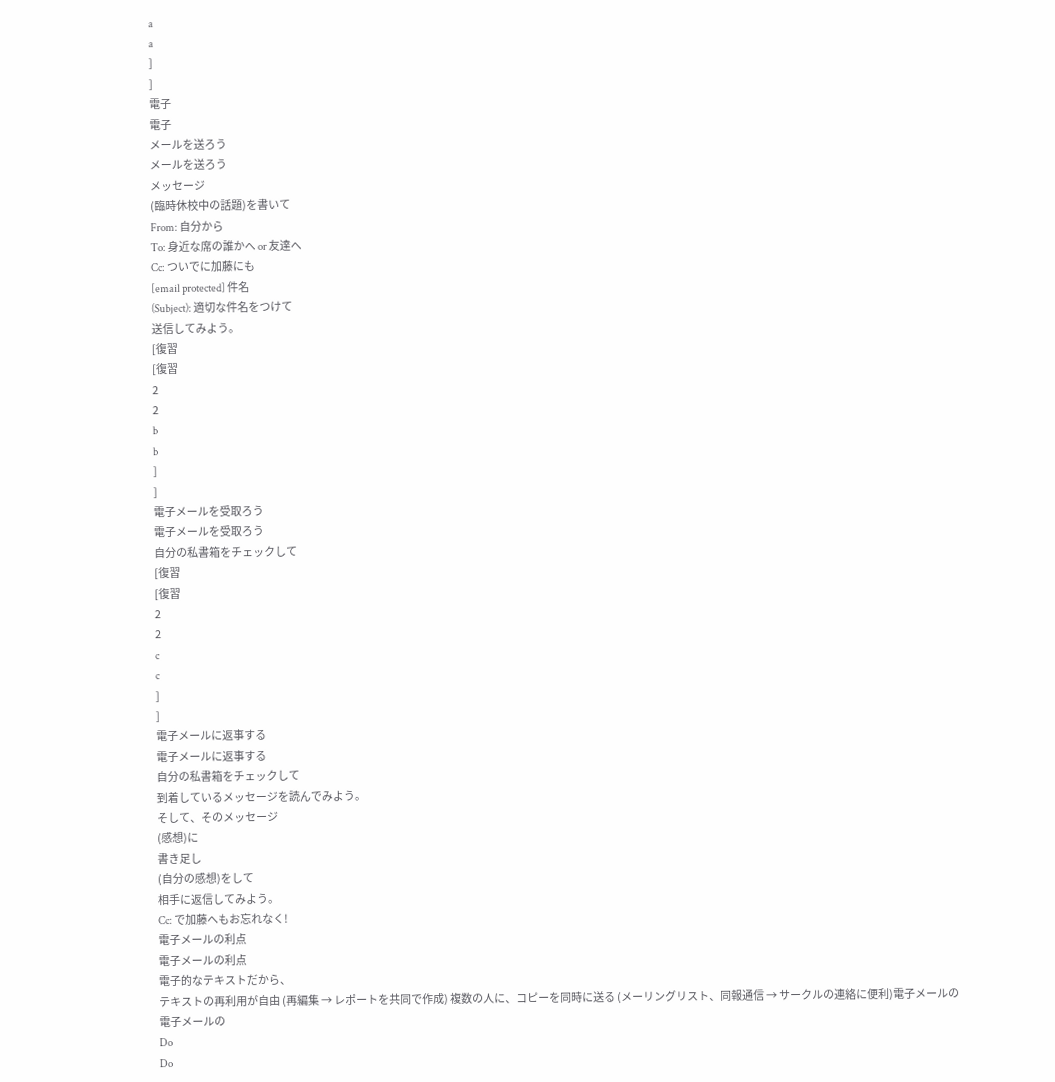a
a
]
]
電子
電子
メールを送ろう
メールを送ろう
メッセージ
(臨時休校中の話題)を書いて
From: 自分から
To: 身近な席の誰かへ or 友達へ
Cc: ついでに加藤にも
[email protected] 件名
(Subject): 適切な件名をつけて
送信してみよう。
[復習
[復習
2
2
b
b
]
]
電子メールを受取ろう
電子メールを受取ろう
自分の私書箱をチェックして
[復習
[復習
2
2
c
c
]
]
電子メールに返事する
電子メールに返事する
自分の私書箱をチェックして
到着しているメッセージを読んでみよう。
そして、そのメッセージ
(感想)に
書き足し
(自分の感想)をして
相手に返信してみよう。
Cc: で加藤へもお忘れなく!
電子メールの利点
電子メールの利点
電子的なテキストだから、
テキストの再利用が自由 (再編集 → レポートを共同で作成) 複数の人に、コピーを同時に送る (メーリングリスト、同報通信 → サークルの連絡に便利)電子メールの
電子メールの
Do
Do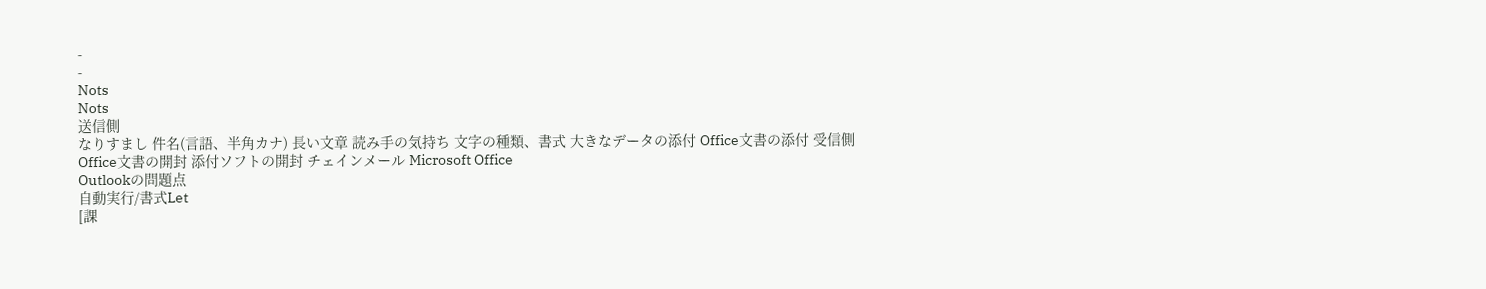-
-
Nots
Nots
送信側
なりすまし 件名(言語、半角カナ) 長い文章 読み手の気持ち 文字の種類、書式 大きなデータの添付 Office文書の添付 受信側
Office文書の開封 添付ソフトの開封 チェインメール Microsoft Office
Outlookの問題点
自動実行/書式Let
[課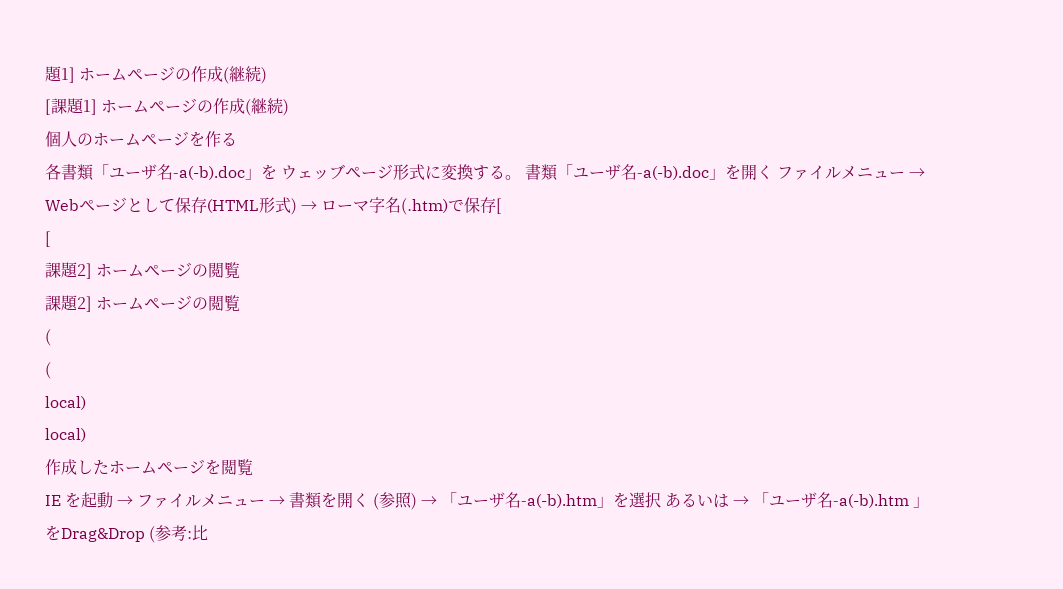題1] ホームページの作成(継続)
[課題1] ホームページの作成(継続)
個人のホームページを作る
各書類「ユーザ名-a(-b).doc」を ウェッブページ形式に変換する。 書類「ユーザ名-a(-b).doc」を開く ファイルメニュー → Webページとして保存(HTML形式) → ローマ字名(.htm)で保存[
[
課題2] ホームページの閲覧
課題2] ホームページの閲覧
(
(
local)
local)
作成したホームページを閲覧
IE を起動 → ファイルメニュー → 書類を開く (参照) → 「ユーザ名-a(-b).htm」を選択 あるいは → 「ユーザ名-a(-b).htm 」をDrag&Drop (参考:比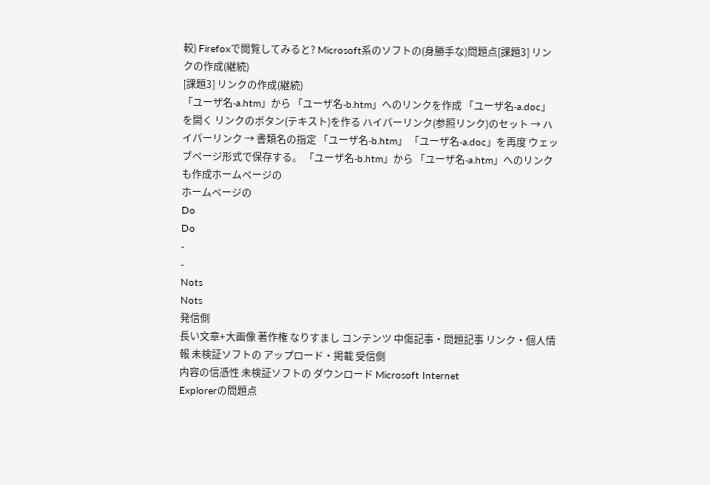較) Firefoxで閲覧してみると? Microsoft系のソフトの(身勝手な)問題点[課題3] リンクの作成(継続)
[課題3] リンクの作成(継続)
「ユーザ名-a.htm」から 「ユーザ名-b.htm」へのリンクを作成 「ユーザ名-a.doc」を開く リンクのボタン(テキスト)を作る ハイパーリンク(参照リンク)のセット → ハイパーリンク → 書類名の指定 「ユーザ名-b.htm」 「ユーザ名-a.doc」を再度 ウェッブページ形式で保存する。 「ユーザ名-b.htm」から 「ユーザ名-a.htm」へのリンクも作成ホームページの
ホームページの
Do
Do
-
-
Nots
Nots
発信側
長い文章+大画像 著作権 なりすまし コンテンツ 中傷記事・問題記事 リンク・個人情報 未検証ソフトの アップロード・掲載 受信側
内容の信憑性 未検証ソフトの ダウンロード Microsoft Internet
Explorerの問題点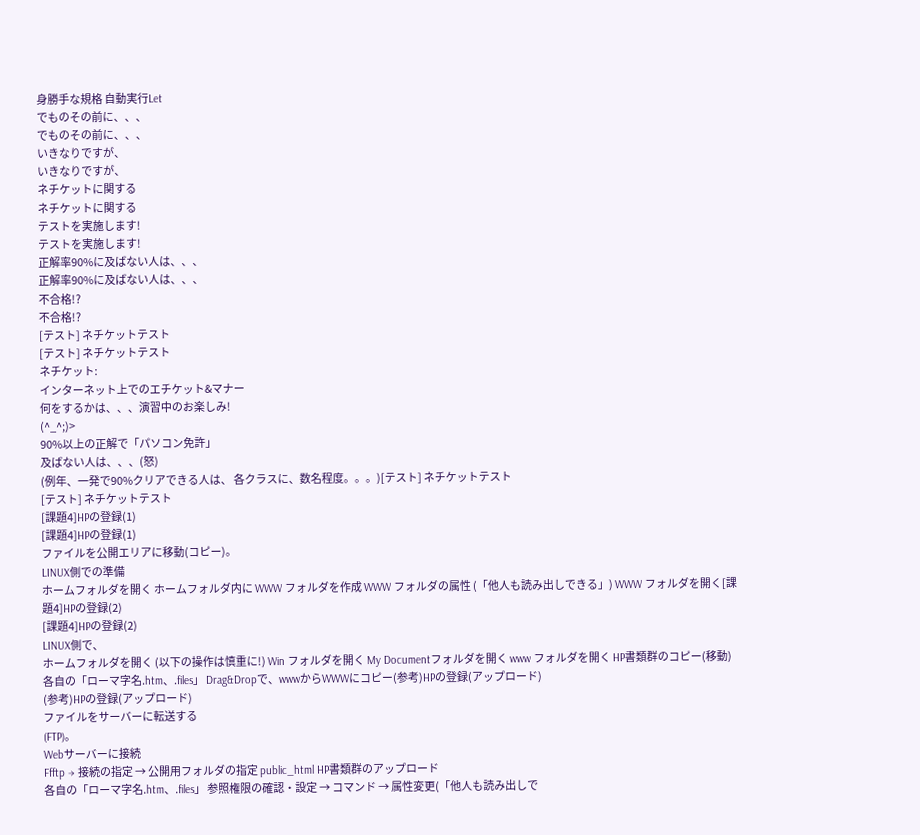身勝手な規格 自動実行Let
でものその前に、、、
でものその前に、、、
いきなりですが、
いきなりですが、
ネチケットに関する
ネチケットに関する
テストを実施します!
テストを実施します!
正解率90%に及ばない人は、、、
正解率90%に及ばない人は、、、
不合格!?
不合格!?
[テスト] ネチケットテスト
[テスト] ネチケットテスト
ネチケット:
インターネット上でのエチケット&マナー
何をするかは、、、演習中のお楽しみ!
(^_^;)>
90%以上の正解で「パソコン免許」
及ばない人は、、、(怒)
(例年、一発で90%クリアできる人は、 各クラスに、数名程度。。。)[テスト] ネチケットテスト
[テスト] ネチケットテスト
[課題4]HPの登録(1)
[課題4]HPの登録(1)
ファイルを公開エリアに移動(コピー)。
LINUX側での準備
ホームフォルダを開く ホームフォルダ内に WWW フォルダを作成 WWW フォルダの属性 (「他人も読み出しできる」) WWW フォルダを開く[課題4]HPの登録(2)
[課題4]HPの登録(2)
LINUX側で、
ホームフォルダを開く (以下の操作は慎重に!) Win フォルダを開く My Documentフォルダを開く www フォルダを開く HP書類群のコピー(移動)
各自の「ローマ字名.htm、.files」 Drag&Dropで、wwwからWWWにコピー(参考)HPの登録(アップロード)
(参考)HPの登録(アップロード)
ファイルをサーバーに転送する
(FTP)。
Webサーバーに接続
Ffftp → 接続の指定 → 公開用フォルダの指定 public_html HP書類群のアップロード
各自の「ローマ字名.htm、.files」 参照権限の確認・設定 → コマンド → 属性変更(「他人も読み出しで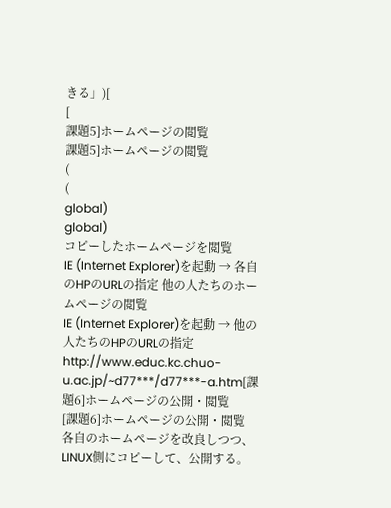きる」)[
[
課題5]ホームページの閲覧
課題5]ホームページの閲覧
(
(
global)
global)
コピーしたホームページを閲覧
IE (Internet Explorer)を起動 → 各自のHPのURLの指定 他の人たちのホームページの閲覧
IE (Internet Explorer)を起動 → 他の人たちのHPのURLの指定 http://www.educ.kc.chuo-u.ac.jp/~d77***/d77***-a.htm[課題6]ホームページの公開・閲覧
[課題6]ホームページの公開・閲覧
各自のホームページを改良しつつ、
LINUX側にコピーして、公開する。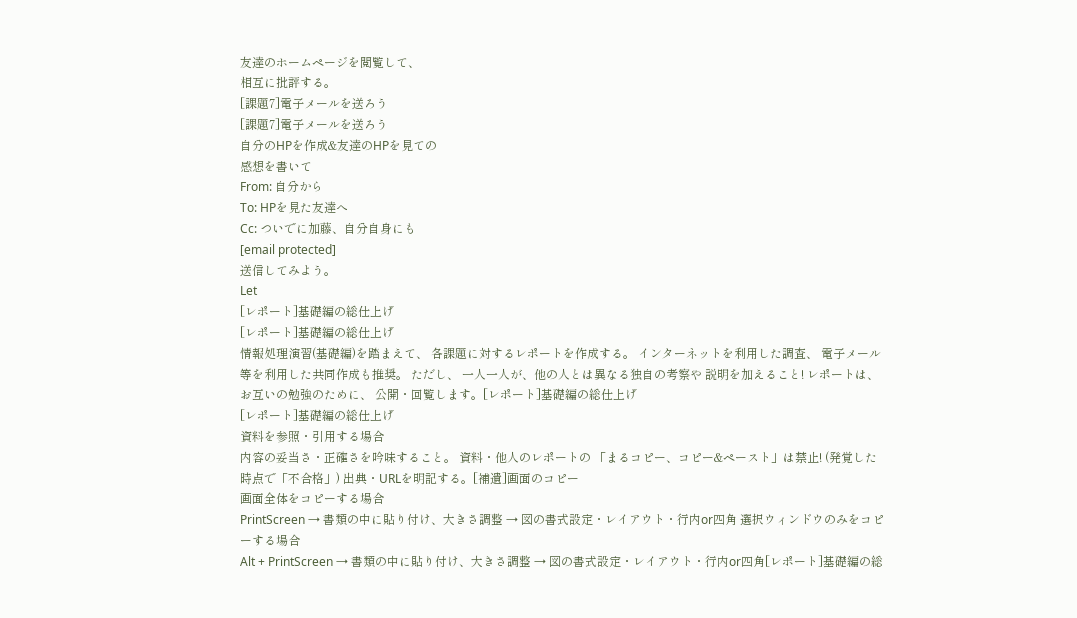友達のホームページを閲覧して、
相互に批評する。
[課題7]電子メールを送ろう
[課題7]電子メールを送ろう
自分のHPを作成&友達のHPを見ての
感想を書いて
From: 自分から
To: HPを見た友達へ
Cc: ついでに加藤、自分自身にも
[email protected]
送信してみよう。
Let
[レポート]基礎編の総仕上げ
[レポート]基礎編の総仕上げ
情報処理演習(基礎編)を踏まえて、 各課題に対するレポートを作成する。 インターネットを利用した調査、 電子メール等を利用した共同作成も推奨。 ただし、 一人一人が、他の人とは異なる独自の考察や 説明を加えること! レポートは、お互いの勉強のために、 公開・回覧します。[レポート]基礎編の総仕上げ
[レポート]基礎編の総仕上げ
資料を参照・引用する場合
内容の妥当さ・正確さを吟味すること。 資料・他人のレポートの 「まるコピー、コピー&ペースト」は禁止! (発覚した時点で「不合格」) 出典・URLを明記する。[補遺]画面のコピー
画面全体をコピーする場合
PrintScreen → 書類の中に貼り付け、大きさ調整 → 図の書式設定・レイアウト・行内or四角 選択ウィンドウのみをコピーする場合
Alt + PrintScreen → 書類の中に貼り付け、大きさ調整 → 図の書式設定・レイアウト・行内or四角[レポート]基礎編の総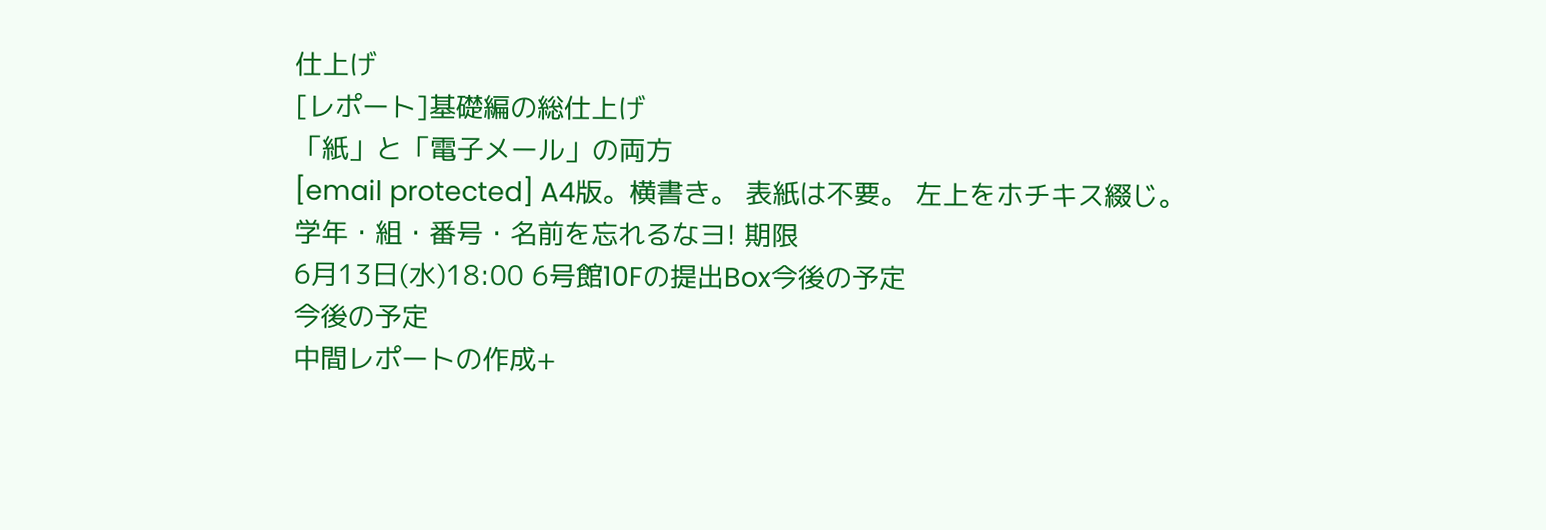仕上げ
[レポート]基礎編の総仕上げ
「紙」と「電子メール」の両方
[email protected] A4版。横書き。 表紙は不要。 左上をホチキス綴じ。 学年・組・番号・名前を忘れるなヨ! 期限
6月13日(水)18:00 6号館10Fの提出Box今後の予定
今後の予定
中間レポートの作成+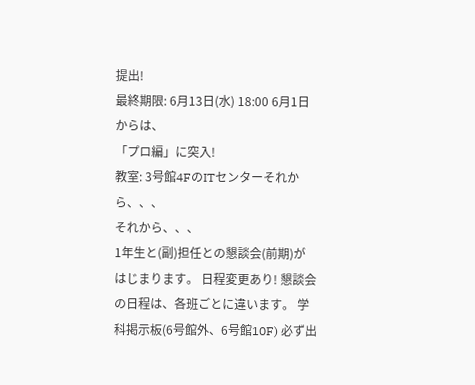提出!
最終期限: 6月13日(水) 18:00 6月1日からは、
「プロ編」に突入!
教室: 3号館4FのITセンターそれから、、、
それから、、、
1年生と(副)担任との懇談会(前期)が はじまります。 日程変更あり! 懇談会の日程は、各班ごとに違います。 学科掲示板(6号館外、6号館10F) 必ず出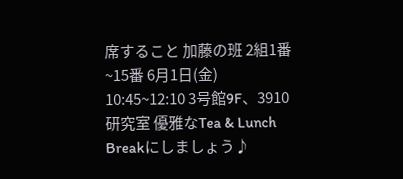席すること 加藤の班 2組1番~15番 6月1日(金) 10:45~12:10 3号館9F、3910研究室 優雅なTea & Lunch Breakにしましょう♪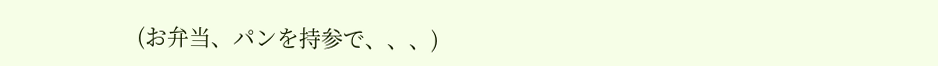(お弁当、パンを持参で、、、)